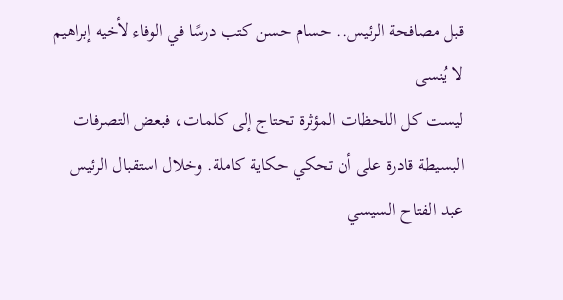قبل مصافحة الرئيس.. حسام حسن كتب درسًا في الوفاء لأخيه إبراهيم لا يُنسى
ليست كل اللحظات المؤثرة تحتاج إلى كلمات، فبعض التصرفات البسيطة قادرة على أن تحكي حكاية كاملة. وخلال استقبال الرئيس عبد الفتاح السيسي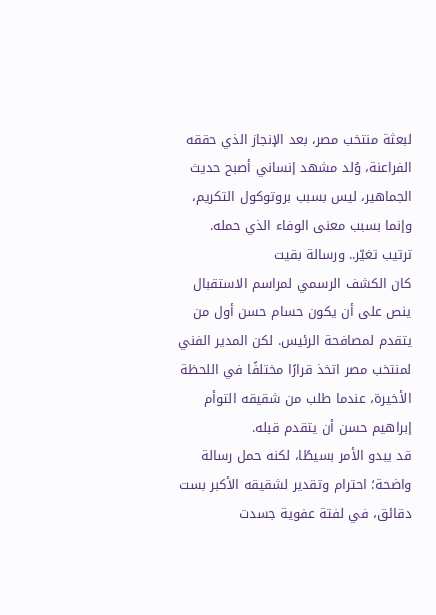لبعثة منتخب مصر، بعد الإنجاز الذي حققه الفراعنة، وُلد مشهد إنساني أصبح حديث الجماهير، ليس بسبب بروتوكول التكريم، وإنما بسبب معنى الوفاء الذي حمله.
ترتيب تغيّر.. ورسالة بقيت
كان الكشف الرسمي لمراسم الاستقبال ينص على أن يكون حسام حسن أول من يتقدم لمصافحة الرئيس. لكن المدير الفني لمنتخب مصر اتخذ قرارًا مختلفًا في اللحظة الأخيرة، عندما طلب من شقيقه التوأم إبراهيم حسن أن يتقدم قبله.
قد يبدو الأمر بسيطًا، لكنه حمل رسالة واضحة؛ احترام وتقدير لشقيقه الأكبر بست دقائق، في لفتة عفوية جسدت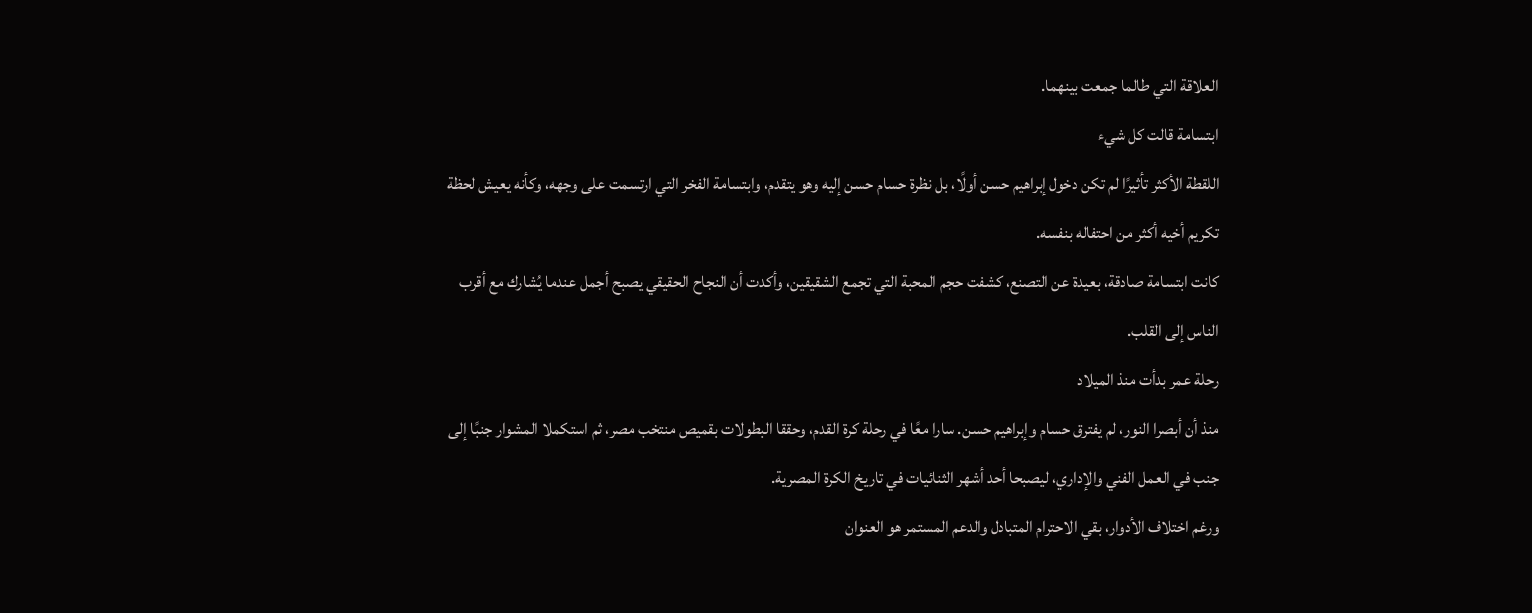العلاقة التي طالما جمعت بينهما.
ابتسامة قالت كل شيء
اللقطة الأكثر تأثيرًا لم تكن دخول إبراهيم حسن أولًا، بل نظرة حسام حسن إليه وهو يتقدم، وابتسامة الفخر التي ارتسمت على وجهه، وكأنه يعيش لحظة تكريم أخيه أكثر من احتفاله بنفسه.
كانت ابتسامة صادقة، بعيدة عن التصنع، كشفت حجم المحبة التي تجمع الشقيقين، وأكدت أن النجاح الحقيقي يصبح أجمل عندما يُشارك مع أقرب الناس إلى القلب.
رحلة عمر بدأت منذ الميلاد
منذ أن أبصرا النور، لم يفترق حسام وإبراهيم حسن. سارا معًا في رحلة كرة القدم، وحققا البطولات بقميص منتخب مصر، ثم استكملا المشوار جنبًا إلى جنب في العمل الفني والإداري، ليصبحا أحد أشهر الثنائيات في تاريخ الكرة المصرية.
ورغم اختلاف الأدوار، بقي الاحترام المتبادل والدعم المستمر هو العنوان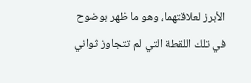الأبرز لعلاقتهما، وهو ما ظهر بوضوح في تلك اللقطة التي لم تتجاوز ثواني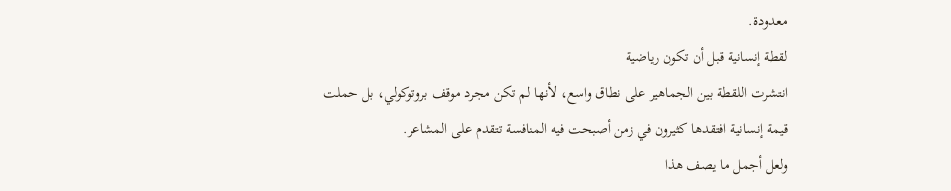معدودة.
لقطة إنسانية قبل أن تكون رياضية
انتشرت اللقطة بين الجماهير على نطاق واسع، لأنها لم تكن مجرد موقف بروتوكولي، بل حملت قيمة إنسانية افتقدها كثيرون في زمن أصبحت فيه المنافسة تتقدم على المشاعر.
ولعل أجمل ما يصف هذا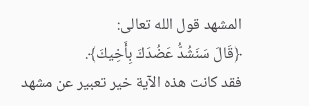المشهد قول الله تعالى:
﴿قَالَ سَنَشُدُّ عَضُدَكَ بِأَخِيكَ﴾.
فقد كانت هذه الآية خير تعبير عن مشهد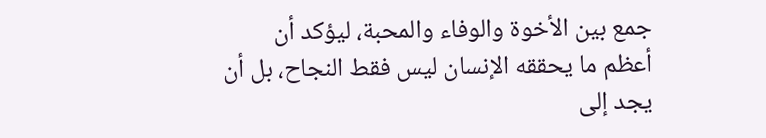جمع بين الأخوة والوفاء والمحبة، ليؤكد أن أعظم ما يحققه الإنسان ليس فقط النجاح، بل أن يجد إلى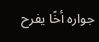جواره أخًا يفرح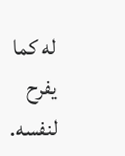له كما يفرح لنفسه.